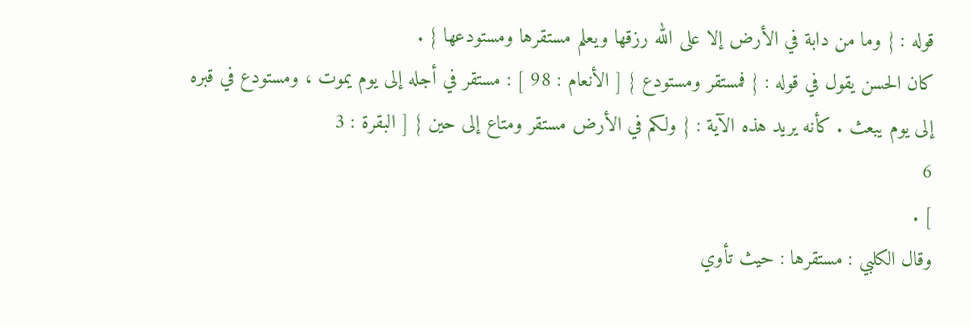قوله : { وما من دابة في الأرض إلا على الله رزقها ويعلم مستقرها ومستودعها } .
كان الحسن يقول في قوله : { فمستقر ومستودع } [ الأنعام : 98 ] : مستقر في أجله إلى يوم يموت ، ومستودع في قبره إلى يوم يبعث . كأنه يريد هذه الآية : { ولكم في الأرض مستقر ومتاع إلى حين } [ البقرة : 3
6
] .
وقال الكلبي : مستقرها : حيث تأوي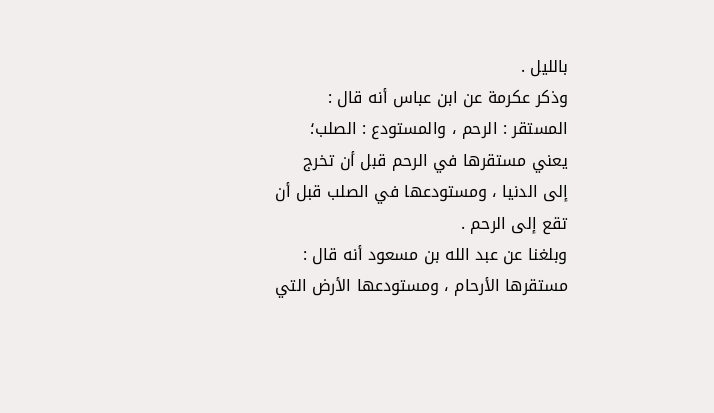بالليل .
وذكر عكرمة عن ابن عباس أنه قال : المستقر : الرحم ، والمستودع : الصلب؛ يعني مستقرها في الرحم قبل أن تخرج إلى الدنيا ، ومستودعها في الصلب قبل أن تقع إلى الرحم .
وبلغنا عن عبد الله بن مسعود أنه قال : مستقرها الأرحام ، ومستودعها الأرض التي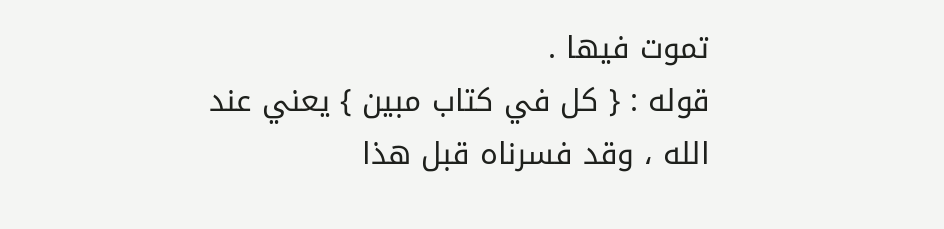تموت فيها .
قوله : { كل في كتاب مبين } يعني عند الله ، وقد فسرناه قبل هذا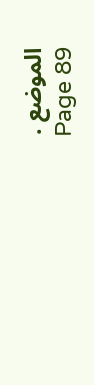الموضع .
Page 89